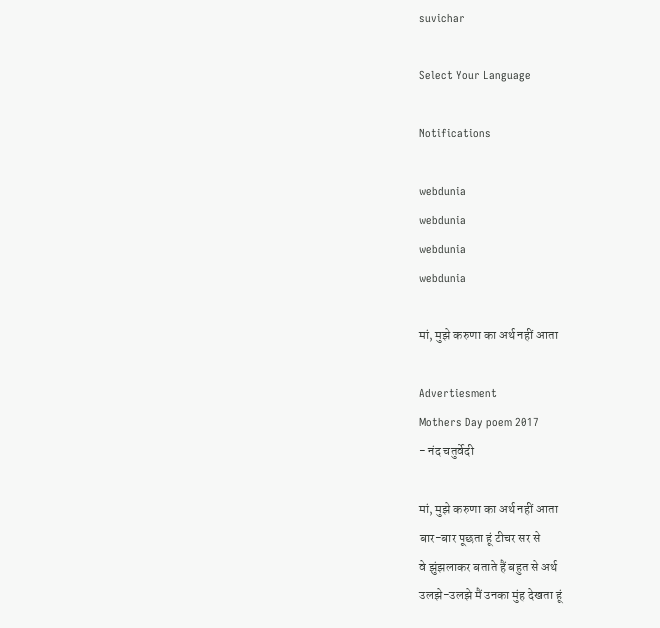suvichar

Select Your Language

Notifications

webdunia
webdunia
webdunia
webdunia

मां, मुझे करुणा का अर्थ नहीं आता

Advertiesment
Mothers Day poem 2017
- नंद चतुर्वेदी

मां, मुझे करुणा का अर्थ नहीं आता
बार-बार पूछता हूं टीचर सर से
वे झुंझलाकर बताते हैं बहुत से अर्थ
उलझे-उलझे मैं उनका मुंह देखता हूं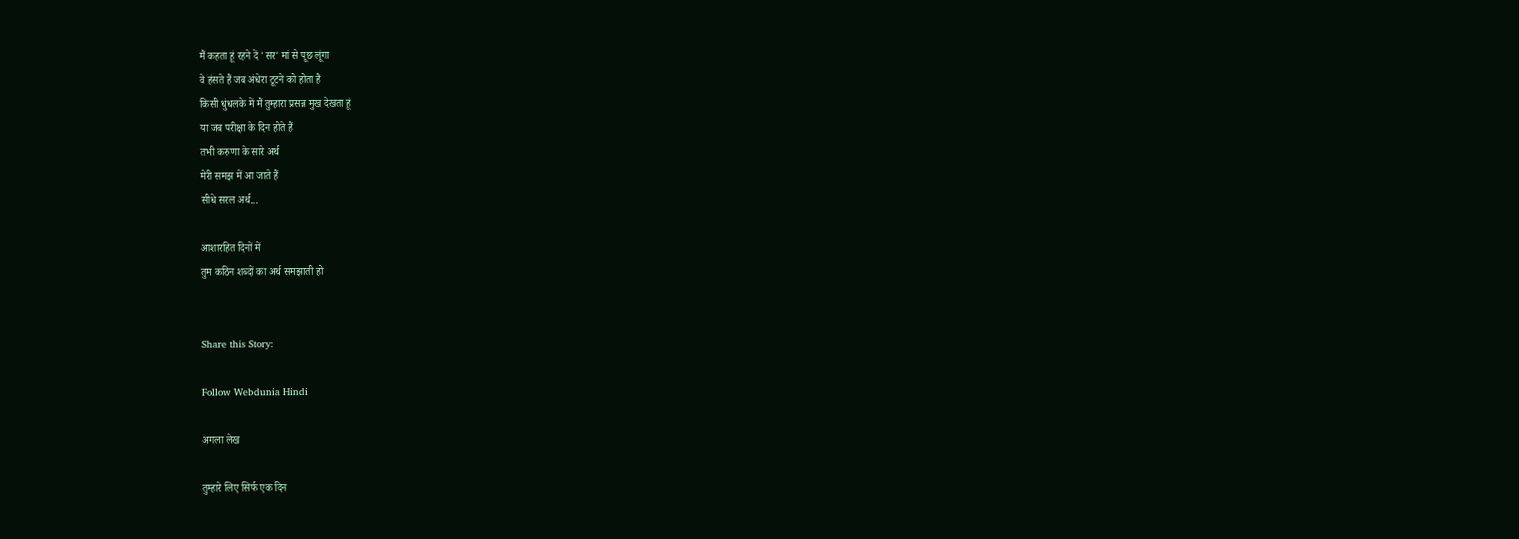मैं कहता हूं रहने दें 'सर' मां से पूछ लूंगा
वे हंसते हैं जब अंधेरा टूटने को होता है
किसी धुंधलके में मैं तुम्हारा प्रसन्न मुख देखता हूं
या जब परीक्षा के दिन होते हैं
तभी करुणा के सारे अर्थ
मेरी समझ में आ जाते हैं
सीधे सरल अर्थ...

आशारहित दिनों में
तुम कठिन शब्दों का अर्थ समझाती हो


Share this Story:

Follow Webdunia Hindi

अगला लेख

तुम्हारे लिए सिर्फ एक दिन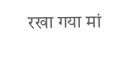रखा गया मां